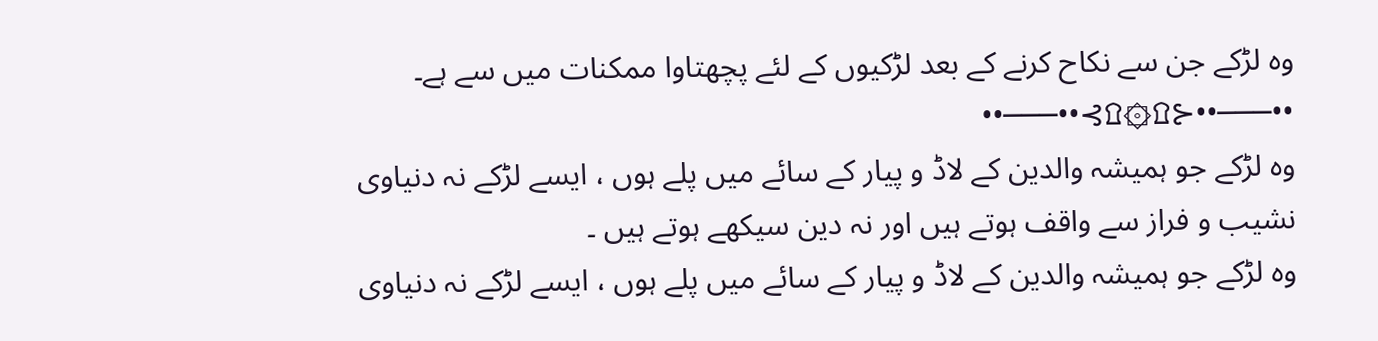وہ لڑکے جن سے نکاح کرنے کے بعد لڑکیوں کے لئے پچھتاوا ممکنات میں سے ہے۔
••───••⊰۩۞۩⊱••───••
وہ لڑکے جو ہمیشہ والدین کے لاڈ و پیار کے سائے میں پلے ہوں ، ایسے لڑکے نہ دنیاوی نشیب و فراز سے واقف ہوتے ہیں اور نہ دین سیکھے ہوتے ہیں ۔
وہ لڑکے جو ہمیشہ والدین کے لاڈ و پیار کے سائے میں پلے ہوں ، ایسے لڑکے نہ دنیاوی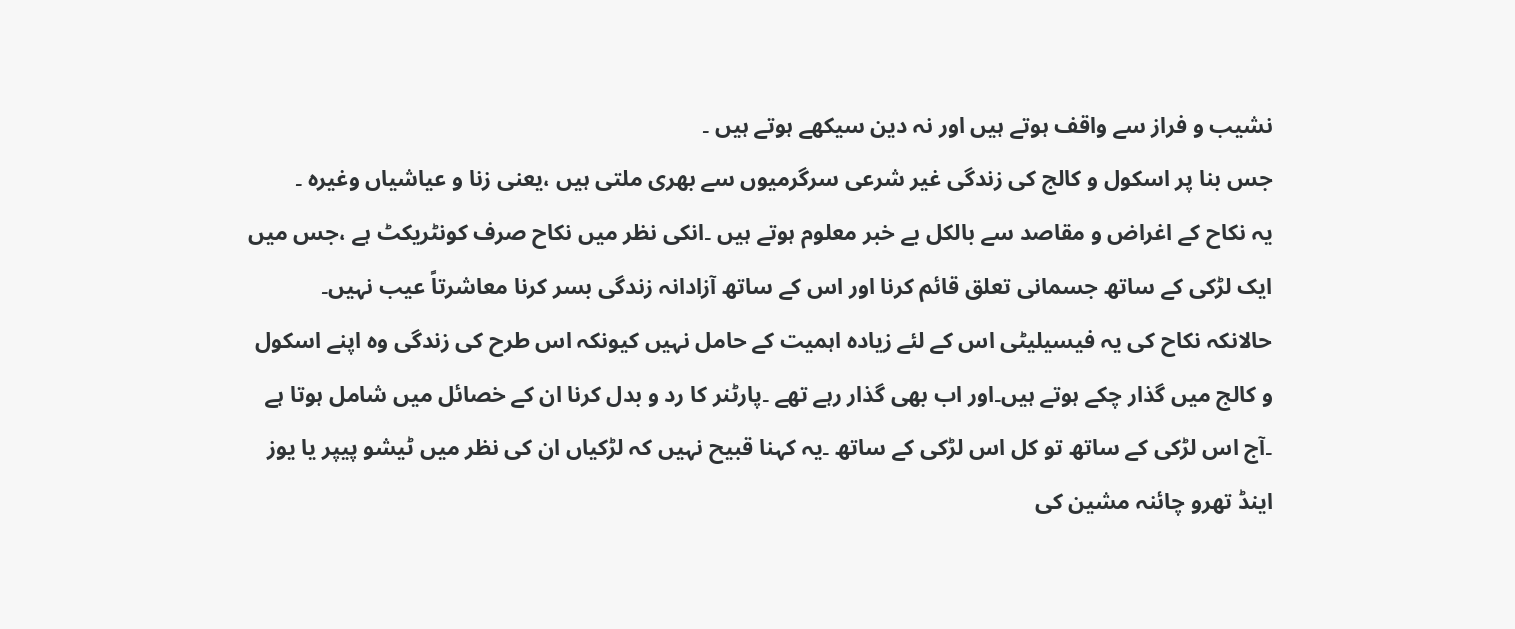نشیب و فراز سے واقف ہوتے ہیں اور نہ دین سیکھے ہوتے ہیں ۔
جس بنا پر اسکول و کالج کی زندگی غیر شرعی سرگرمیوں سے بھری ملتی ہیں ،یعنی زنا و عیاشیاں وغیرہ ۔
یہ نکاح کے اغراض و مقاصد سے بالکل بے خبر معلوم ہوتے ہیں ۔انکی نظر میں نکاح صرف کونٹریکٹ ہے ،جس میں ایک لڑکی کے ساتھ جسمانی تعلق قائم کرنا اور اس کے ساتھ آزادانہ زندگی بسر کرنا معاشرتاً عیب نہیں۔
حالانکہ نکاح کی یہ فیسیلیٹی اس کے لئے زیادہ اہمیت کے حامل نہیں کیونکہ اس طرح کی زندگی وہ اپنے اسکول و کالج میں گذار چکے ہوتے ہیں۔اور اب بھی گذار رہے تھے ۔پارٹنر کا رد و بدل کرنا ان کے خصائل میں شامل ہوتا ہے ۔آج اس لڑکی کے ساتھ تو کل اس لڑکی کے ساتھ ۔یہ کہنا قبیح نہیں کہ لڑکیاں ان کی نظر میں ٹیشو پیپر یا یوز اینڈ تھرو چائنہ مشین کی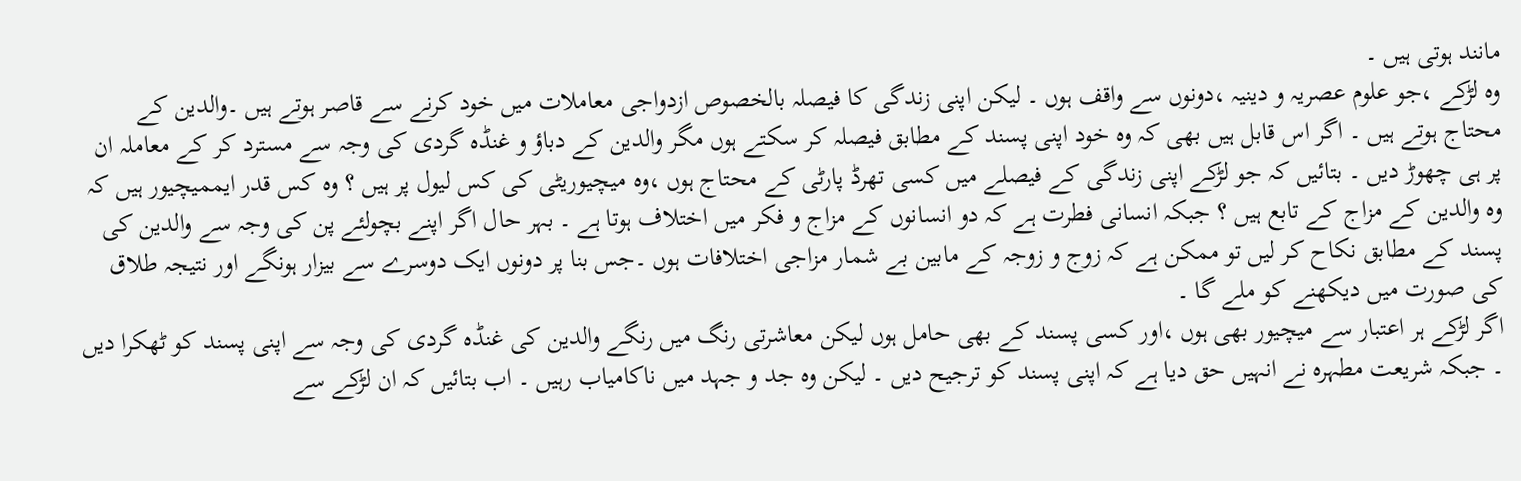مانند ہوتی ہیں ۔
وہ لڑکے ،جو علوم عصریہ و دینیہ ،دونوں سے واقف ہوں ۔ لیکن اپنی زندگی کا فیصلہ بالخصوص ازدواجی معاملات میں خود کرنے سے قاصر ہوتے ہیں ۔والدین کے محتاج ہوتے ہیں ۔ اگر اس قابل ہیں بھی کہ وہ خود اپنی پسند کے مطابق فیصلہ کر سکتے ہوں مگر والدین کے دباؤ و غنڈہ گردی کی وجہ سے مسترد کر کے معاملہ ان پر ہی چھوڑ دیں ۔ بتائیں کہ جو لڑکے اپنی زندگی کے فیصلے میں کسی تھرڈ پارٹی کے محتاج ہوں ،وہ میچیوریٹی کی کس لیول پر ہیں ؟ وہ کس قدر ایممیچیور ہیں کہ وہ والدین کے مزاج کے تابع ہیں ؟ جبکہ انسانی فطرت ہے کہ دو انسانوں کے مزاج و فکر میں اختلاف ہوتا ہے ۔ بہر حال اگر اپنے بچولئے پن کی وجہ سے والدین کی پسند کے مطابق نکاح کر لیں تو ممکن ہے کہ زوج و زوجہ کے مابین بے شمار مزاجی اختلافات ہوں ۔جس بنا پر دونوں ایک دوسرے سے بیزار ہونگے اور نتیجہ طلاق کی صورت میں دیکھنے کو ملے گا ۔
اگر لڑکے ہر اعتبار سے میچیور بھی ہوں ،اور کسی پسند کے بھی حامل ہوں لیکن معاشرتی رنگ میں رنگے والدین کی غنڈہ گردی کی وجہ سے اپنی پسند کو ٹھکرا دیں ۔ جبکہ شریعت مطہرہ نے انہیں حق دیا ہے کہ اپنی پسند کو ترجیح دیں ۔ لیکن وہ جد و جہد میں ناکامیاب رہیں ۔ اب بتائیں کہ ان لڑکے سے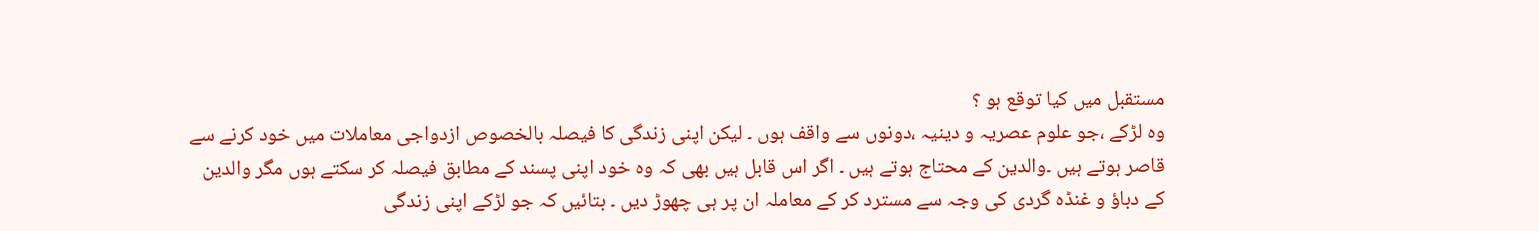مستقبل میں کیا توقع ہو ؟
وہ لڑکے ،جو علوم عصریہ و دینیہ ،دونوں سے واقف ہوں ۔ لیکن اپنی زندگی کا فیصلہ بالخصوص ازدواجی معاملات میں خود کرنے سے قاصر ہوتے ہیں ۔والدین کے محتاج ہوتے ہیں ۔ اگر اس قابل ہیں بھی کہ وہ خود اپنی پسند کے مطابق فیصلہ کر سکتے ہوں مگر والدین کے دباؤ و غنڈہ گردی کی وجہ سے مسترد کر کے معاملہ ان پر ہی چھوڑ دیں ۔ بتائیں کہ جو لڑکے اپنی زندگی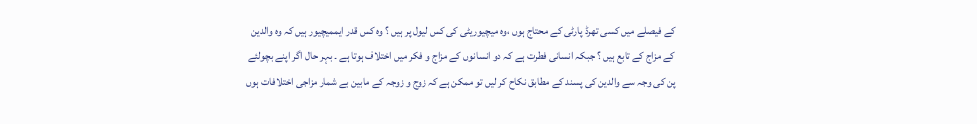کے فیصلے میں کسی تھرڈ پارٹی کے محتاج ہوں ،وہ میچیوریٹی کی کس لیول پر ہیں ؟ وہ کس قدر ایممیچیور ہیں کہ وہ والدین کے مزاج کے تابع ہیں ؟ جبکہ انسانی فطرت ہے کہ دو انسانوں کے مزاج و فکر میں اختلاف ہوتا ہے ۔ بہر حال اگر اپنے بچولئے پن کی وجہ سے والدین کی پسند کے مطابق نکاح کر لیں تو ممکن ہے کہ زوج و زوجہ کے مابین بے شمار مزاجی اختلافات ہوں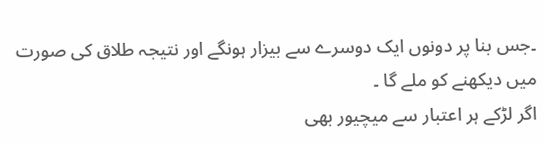۔جس بنا پر دونوں ایک دوسرے سے بیزار ہونگے اور نتیجہ طلاق کی صورت میں دیکھنے کو ملے گا ۔
اگر لڑکے ہر اعتبار سے میچیور بھی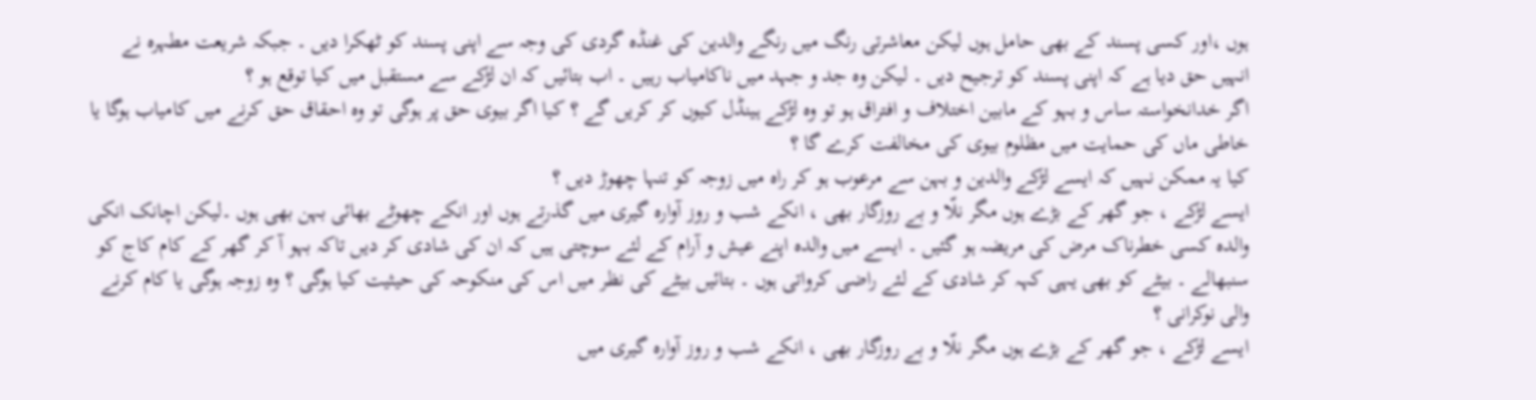ہوں ،اور کسی پسند کے بھی حامل ہوں لیکن معاشرتی رنگ میں رنگے والدین کی غنڈہ گردی کی وجہ سے اپنی پسند کو ٹھکرا دیں ۔ جبکہ شریعت مطہرہ نے انہیں حق دیا ہے کہ اپنی پسند کو ترجیح دیں ۔ لیکن وہ جد و جہد میں ناکامیاب رہیں ۔ اب بتائیں کہ ان لڑکے سے مستقبل میں کیا توقع ہو ؟
اگر خدانخواستہ ساس و بہو کے مابین اختلاف و افتراق ہو تو وہ لڑکے ہینڈل کیوں کر کریں گے ؟ کیا اگر بیوی حق پر ہوگی تو وہ احقاق حق کرنے میں کامیاب ہوگا یا خاطی ماں کی حمایت میں مظلوم بیوی کی مخالفت کرے گا ؟
کیا یہ ممکن نہیں کہ ایسے لڑکے والدین و بہن سے مرعوب ہو کر راہ میں زوجہ کو تنہا چھوڑ دیں ؟
ایسے لڑکے ، جو گھر کے بڑے ہوں مگر نلّا و بے روزگار بھی ، انکے شب و روز آوارہ گیری میں گذرتے ہوں اور انکے چھوٹے بھائی بہن بھی ہوں ۔لیکن اچانک انکی والدہ کسی خطرناک مرض کی مریضہ ہو گئیں ۔ ایسے میں والدہ اپنے عیش و آرام کے لئے سوچتی ہیں کہ ان کی شادی کر دیں تاکہ بہو آ کر گھر کے کام کاج کو سنبھالے ۔ بیٹے کو بھی یہی کہہ کر شادی کے لئے راضی کرواتی ہوں ۔ بتائیں بیٹے کی نظر میں اس کی منکوحہ کی حیثیت کیا ہوگی ؟ وہ زوجہ ہوگی یا کام کرنے والی نوکرانی ؟
ایسے لڑکے ، جو گھر کے بڑے ہوں مگر نلّا و بے روزگار بھی ، انکے شب و روز آوارہ گیری میں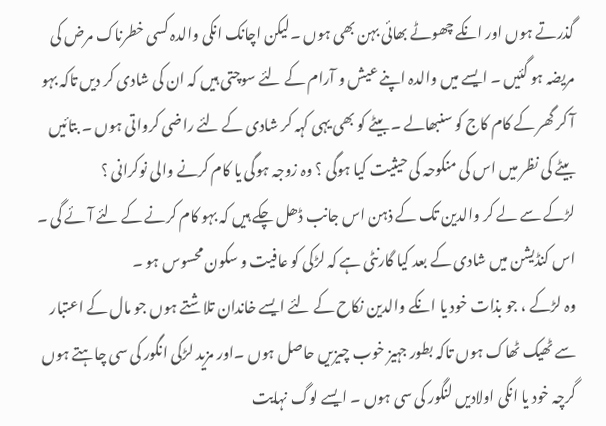گذرتے ہوں اور انکے چھوٹے بھائی بہن بھی ہوں ۔لیکن اچانک انکی والدہ کسی خطرناک مرض کی مریضہ ہو گئیں ۔ ایسے میں والدہ اپنے عیش و آرام کے لئے سوچتی ہیں کہ ان کی شادی کر دیں تاکہ بہو آ کر گھر کے کام کاج کو سنبھالے ۔ بیٹے کو بھی یہی کہہ کر شادی کے لئے راضی کرواتی ہوں ۔ بتائیں بیٹے کی نظر میں اس کی منکوحہ کی حیثیت کیا ہوگی ؟ وہ زوجہ ہوگی یا کام کرنے والی نوکرانی ؟
لڑکے سے لے کر والدین تک کے ذہن اس جانب ڈھل چکے ہیں کہ بہو کام کرنے کے لئے آئے گی ۔ اس کنڈیشن میں شادی کے بعد کیا گارنٹی ہے کہ لڑکی کو عافیت و سکون محسوس ہو ۔
وہ لڑکے ، جو بذات خود یا انکے والدین نکاح کے لئے ایسے خاندان تلاشتے ہوں جو مال کے اعتبار سے ٹھیک ٹھاک ہوں تاکہ بطور جہیز خوب چیزیں حاصل ہوں ۔اور مزید لڑکی انگور کی سی چاہتے ہوں گرچہ خود یا انکی اولادیں لنگور کی سی ہوں ۔ ایسے لوگ نہایت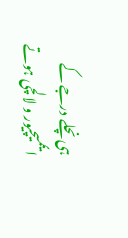ہی نچلے درجے کے ایممیچیور و لالچی ہوتے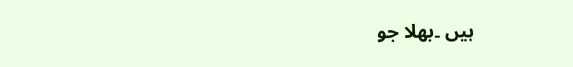ہیں ۔بھلا جو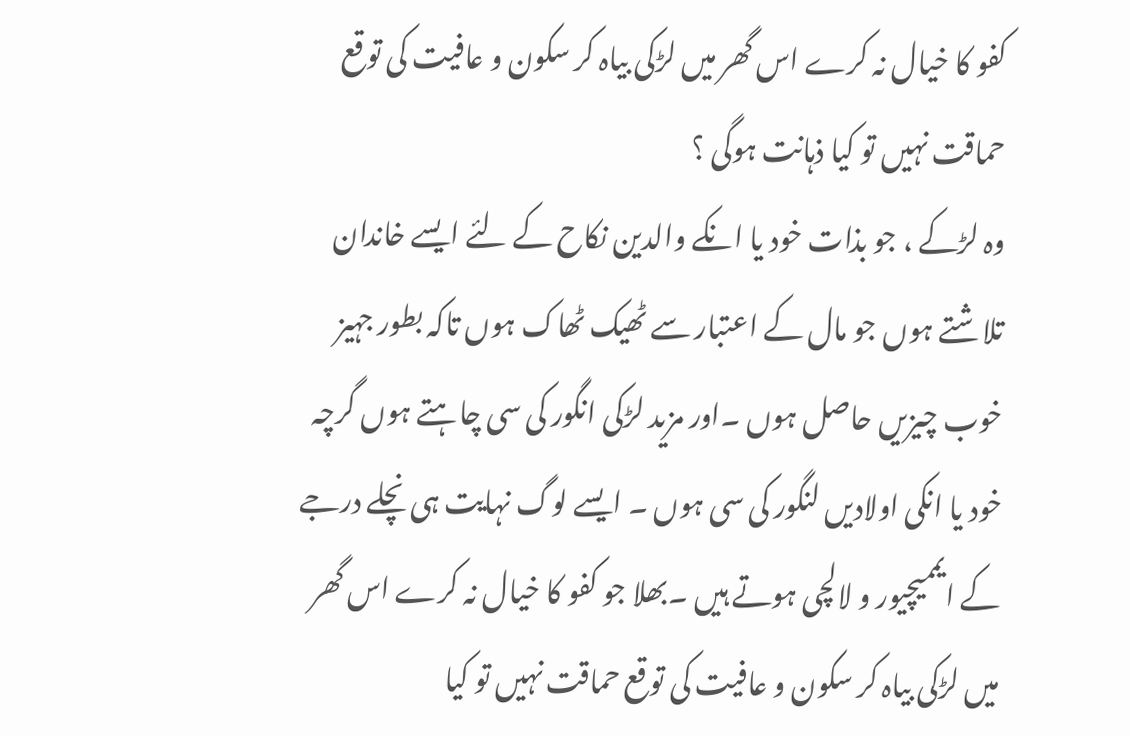کفو کا خیال نہ کرے اس گھر میں لڑکی بیاہ کر سکون و عافیت کی توقع حماقت نہیں تو کیا ذہانت ہوگی ؟
وہ لڑکے ، جو بذات خود یا انکے والدین نکاح کے لئے ایسے خاندان تلاشتے ہوں جو مال کے اعتبار سے ٹھیک ٹھاک ہوں تاکہ بطور جہیز خوب چیزیں حاصل ہوں ۔اور مزید لڑکی انگور کی سی چاہتے ہوں گرچہ خود یا انکی اولادیں لنگور کی سی ہوں ۔ ایسے لوگ نہایت ہی نچلے درجے کے ایممیچیور و لالچی ہوتے ہیں ۔بھلا جو کفو کا خیال نہ کرے اس گھر میں لڑکی بیاہ کر سکون و عافیت کی توقع حماقت نہیں تو کیا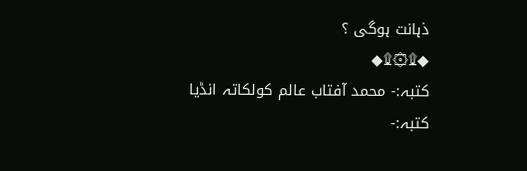ذہانت ہوگی ؟
◆۩۞۩◆
کتبہ:- محمد آفتاب عالم کولکاتہ انڈیا
کتبہ:-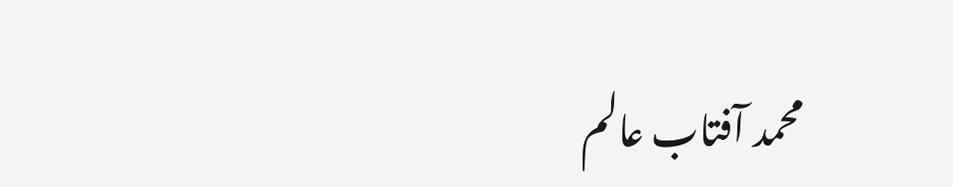محمد آفتاب عالم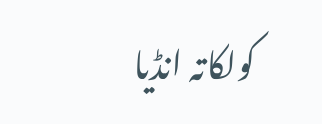کولکاتہ انڈیا